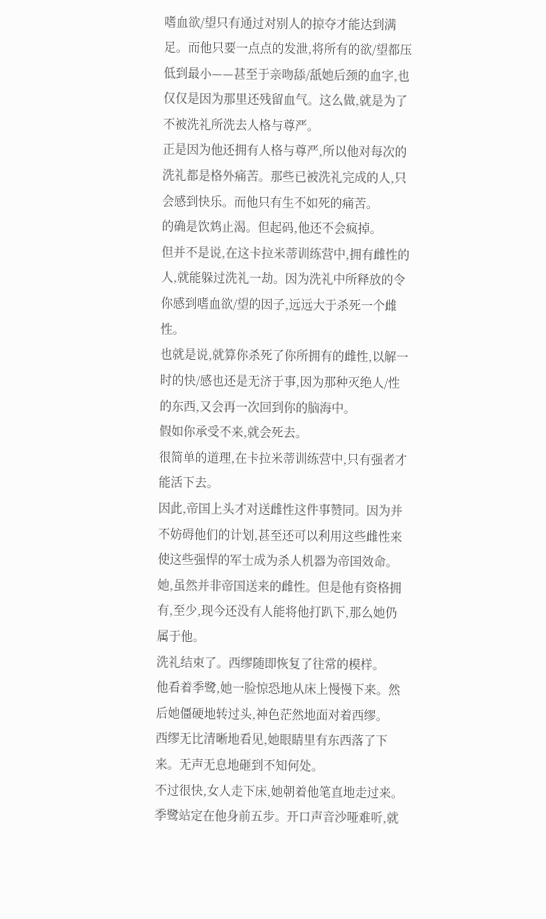嗜血欲/望只有通过对别人的掠夺才能达到满足。而他只要一点点的发泄,将所有的欲/望都压低到最小——甚至于亲吻舔/舐她后颈的血字,也仅仅是因为那里还残留血气。这么做,就是为了不被洗礼所洗去人格与尊严。
正是因为他还拥有人格与尊严,所以他对每次的洗礼都是格外痛苦。那些已被洗礼完成的人,只会感到快乐。而他只有生不如死的痛苦。
的确是饮鸩止渴。但起码,他还不会疯掉。
但并不是说,在这卡拉米蒂训练营中,拥有雌性的人,就能躲过洗礼一劫。因为洗礼中所释放的令你感到嗜血欲/望的因子,远远大于杀死一个雌性。
也就是说,就算你杀死了你所拥有的雌性,以解一时的快/感也还是无济于事,因为那种灭绝人/性的东西,又会再一次回到你的脑海中。
假如你承受不来,就会死去。
很简单的道理,在卡拉米蒂训练营中,只有强者才能活下去。
因此,帝国上头才对送雌性这件事赞同。因为并不妨碍他们的计划,甚至还可以利用这些雌性来使这些强悍的军士成为杀人机器为帝国效命。
她,虽然并非帝国送来的雌性。但是他有资格拥有,至少,现今还没有人能将他打趴下,那么她仍属于他。
洗礼结束了。西缪随即恢复了往常的模样。
他看着季鹭,她一脸惊恐地从床上慢慢下来。然后她僵硬地转过头,神色茫然地面对着西缪。
西缪无比清晰地看见,她眼睛里有东西落了下来。无声无息地砸到不知何处。
不过很快,女人走下床,她朝着他笔直地走过来。
季鹭站定在他身前五步。开口声音沙哑难听,就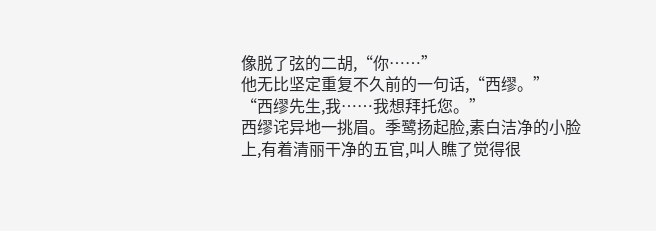像脱了弦的二胡,“你……”
他无比坚定重复不久前的一句话,“西缪。”
“西缪先生,我……我想拜托您。”
西缪诧异地一挑眉。季鹭扬起脸,素白洁净的小脸上,有着清丽干净的五官,叫人瞧了觉得很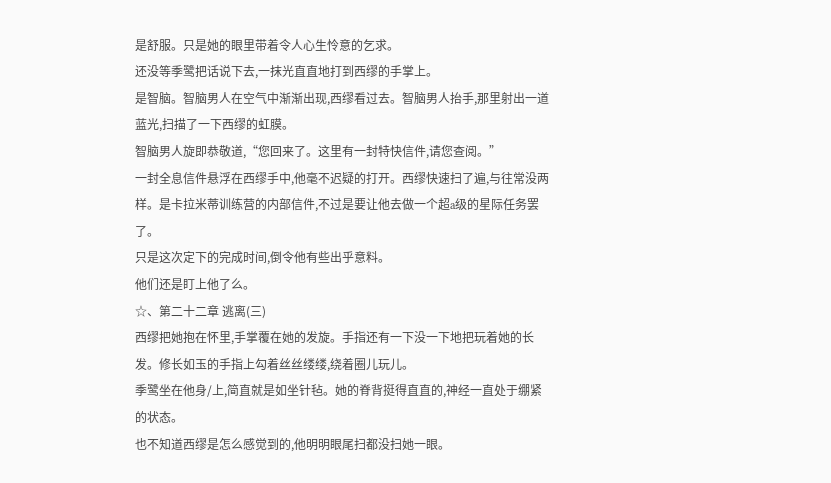是舒服。只是她的眼里带着令人心生怜意的乞求。
还没等季鹭把话说下去,一抹光直直地打到西缪的手掌上。
是智脑。智脑男人在空气中渐渐出现,西缪看过去。智脑男人抬手,那里射出一道蓝光,扫描了一下西缪的虹膜。
智脑男人旋即恭敬道,“您回来了。这里有一封特快信件,请您查阅。”
一封全息信件悬浮在西缪手中,他毫不迟疑的打开。西缪快速扫了遍,与往常没两样。是卡拉米蒂训练营的内部信件,不过是要让他去做一个超a级的星际任务罢了。
只是这次定下的完成时间,倒令他有些出乎意料。
他们还是盯上他了么。
☆、第二十二章 逃离(三)
西缪把她抱在怀里,手掌覆在她的发旋。手指还有一下没一下地把玩着她的长发。修长如玉的手指上勾着丝丝缕缕,绕着圈儿玩儿。
季鹭坐在他身/上,简直就是如坐针毡。她的脊背挺得直直的,神经一直处于绷紧的状态。
也不知道西缪是怎么感觉到的,他明明眼尾扫都没扫她一眼。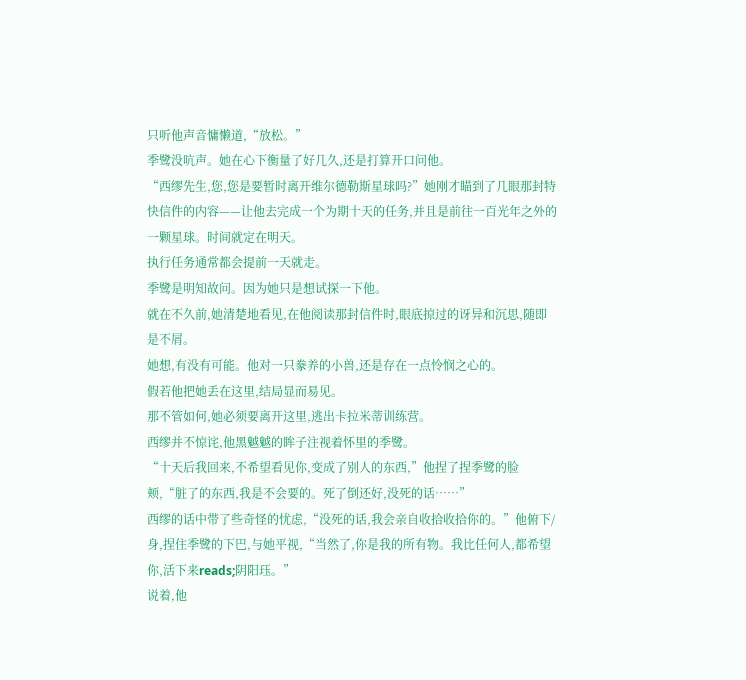只听他声音慵懒道,“放松。”
季鹭没吭声。她在心下衡量了好几久,还是打算开口问他。
“西缪先生,您,您是要暂时离开维尔德勒斯星球吗?”她刚才瞄到了几眼那封特快信件的内容——让他去完成一个为期十天的任务,并且是前往一百光年之外的一颗星球。时间就定在明天。
执行任务通常都会提前一天就走。
季鹭是明知故问。因为她只是想试探一下他。
就在不久前,她清楚地看见,在他阅读那封信件时,眼底掠过的讶异和沉思,随即是不屑。
她想,有没有可能。他对一只豢养的小兽,还是存在一点怜悯之心的。
假若他把她丢在这里,结局显而易见。
那不管如何,她必须要离开这里,逃出卡拉米蒂训练营。
西缪并不惊诧,他黑魆魆的眸子注视着怀里的季鹭。
“十天后我回来,不希望看见你,变成了别人的东西,”他捏了捏季鹭的脸颊,“脏了的东西,我是不会要的。死了倒还好,没死的话……”
西缪的话中带了些奇怪的忧虑,“没死的话,我会亲自收拾收拾你的。”他俯下/身,捏住季鹭的下巴,与她平视,“当然了,你是我的所有物。我比任何人,都希望你,活下来reads;阴阳珏。”
说着,他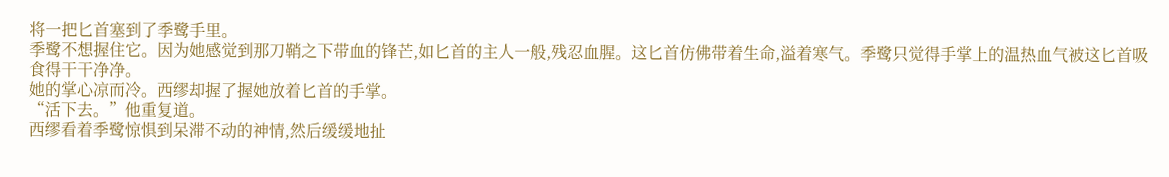将一把匕首塞到了季鹭手里。
季鹭不想握住它。因为她感觉到那刀鞘之下带血的锋芒,如匕首的主人一般,残忍血腥。这匕首仿佛带着生命,溢着寒气。季鹭只觉得手掌上的温热血气被这匕首吸食得干干净净。
她的掌心凉而冷。西缪却握了握她放着匕首的手掌。
“活下去。”他重复道。
西缪看着季鹭惊惧到呆滞不动的神情,然后缓缓地扯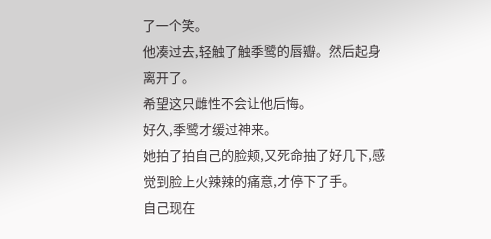了一个笑。
他凑过去,轻触了触季鹭的唇瓣。然后起身离开了。
希望这只雌性不会让他后悔。
好久,季鹭才缓过神来。
她拍了拍自己的脸颊,又死命抽了好几下,感觉到脸上火辣辣的痛意,才停下了手。
自己现在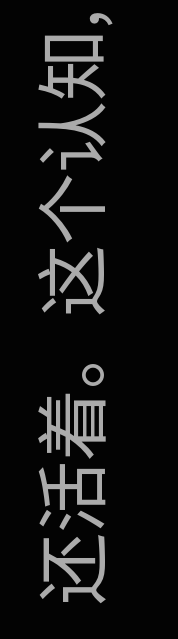还活着。这个认知,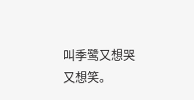叫季鹭又想哭又想笑。